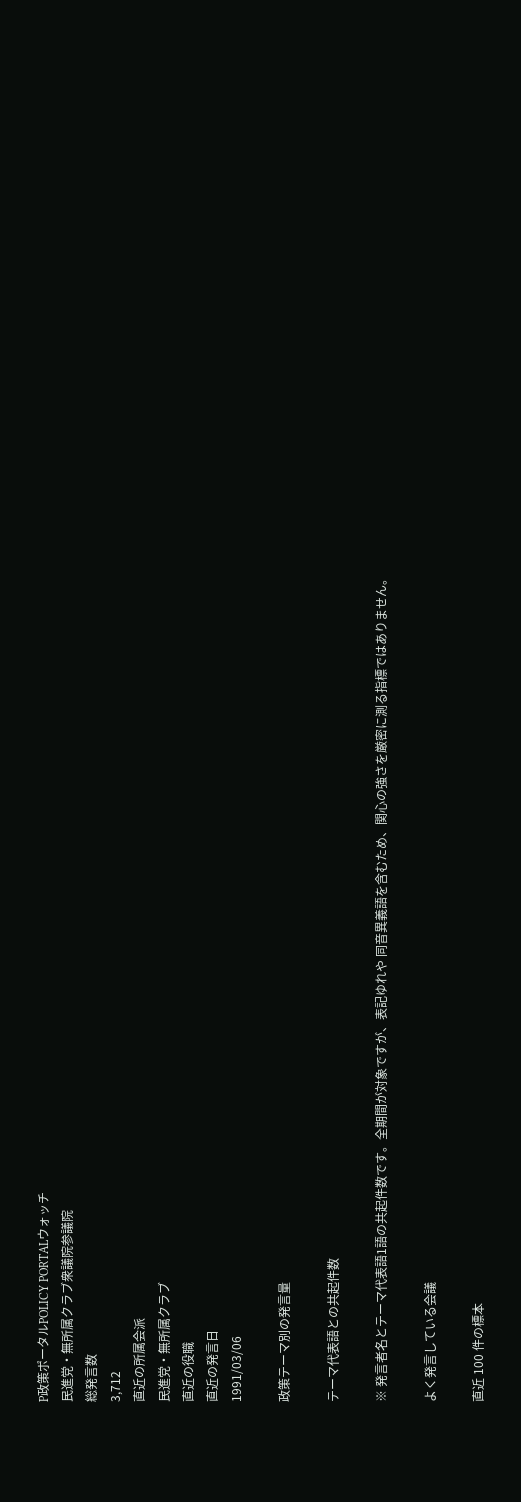P政策ポータルPOLICY PORTALウォッチ
民進党・無所属クラブ衆議院参議院
総発言数
3,712
直近の所属会派
民進党・無所属クラブ
直近の役職
直近の発言日
1991/03/06

政策テーマ別の発言量

テーマ代表語との共起件数

※ 発言者名とテーマ代表語1語の共起件数です。全期間が対象ですが、表記ゆれや 同音異義語を含むため、関心の強さを厳密に測る指標ではありません。

よく発言している会議

直近 100 件の標本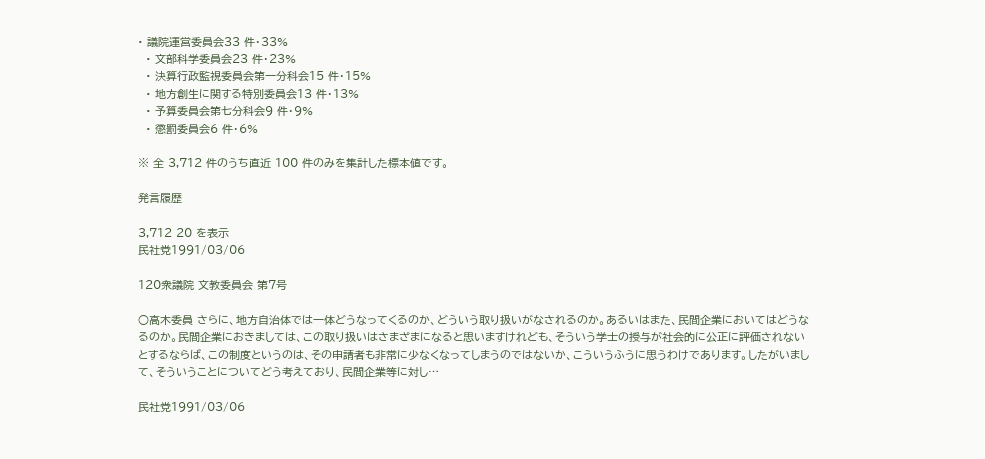• 議院運営委員会33 件・33%
  • 文部科学委員会23 件・23%
  • 決算行政監視委員会第一分科会15 件・15%
  • 地方創生に関する特別委員会13 件・13%
  • 予算委員会第七分科会9 件・9%
  • 懲罰委員会6 件・6%

※ 全 3,712 件のうち直近 100 件のみを集計した標本値です。

発言履歴

3,712 20 を表示
民社党1991/03/06

120衆議院 文教委員会 第7号

○高木委員 さらに、地方自治体では一体どうなってくるのか、どういう取り扱いがなされるのか。あるいはまた、民間企業においてはどうなるのか。民間企業におきましては、この取り扱いはさまざまになると思いますけれども、そういう学士の授与が社会的に公正に評価されないとするならば、この制度というのは、その申請者も非常に少なくなってしまうのではないか、こういうふうに思うわけであります。したがいまして、そういうことについてどう考えており、民間企業等に対し…

民社党1991/03/06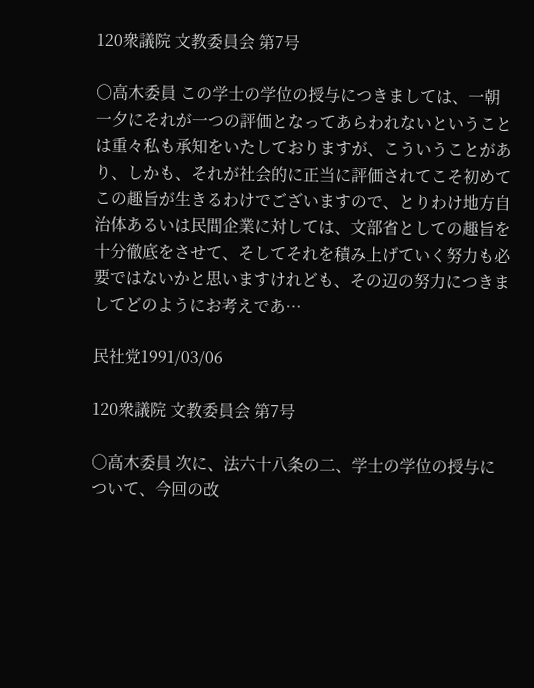120衆議院 文教委員会 第7号

○高木委員 この学士の学位の授与につきましては、一朝一夕にそれが一つの評価となってあらわれないということは重々私も承知をいたしておりますが、こういうことがあり、しかも、それが社会的に正当に評価されてこそ初めてこの趣旨が生きるわけでございますので、とりわけ地方自治体あるいは民間企業に対しては、文部省としての趣旨を十分徹底をさせて、そしてそれを積み上げていく努力も必要ではないかと思いますけれども、その辺の努力につきましてどのようにお考えであ…

民社党1991/03/06

120衆議院 文教委員会 第7号

○高木委員 次に、法六十八条の二、学士の学位の授与について、今回の改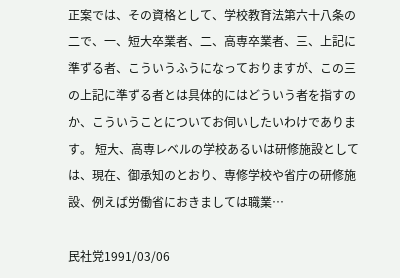正案では、その資格として、学校教育法第六十八条の二で、一、短大卒業者、二、高専卒業者、三、上記に準ずる者、こういうふうになっておりますが、この三の上記に準ずる者とは具体的にはどういう者を指すのか、こういうことについてお伺いしたいわけであります。 短大、高専レベルの学校あるいは研修施設としては、現在、御承知のとおり、専修学校や省庁の研修施設、例えば労働省におきましては職業…

民社党1991/03/06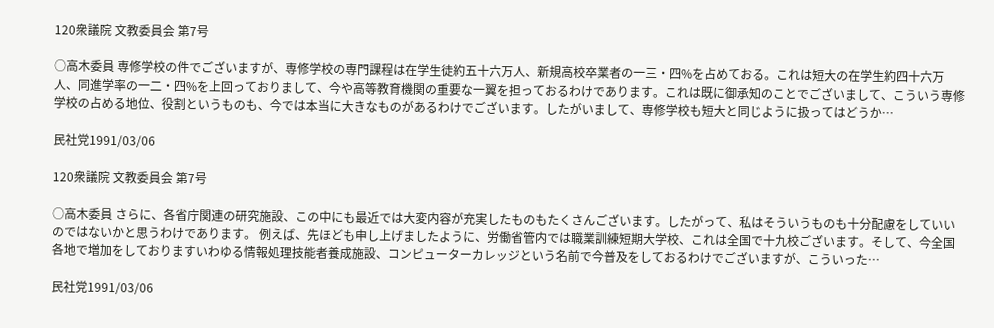120衆議院 文教委員会 第7号

○高木委員 専修学校の件でございますが、専修学校の専門課程は在学生徒約五十六万人、新規高校卒業者の一三・四%を占めておる。これは短大の在学生約四十六万人、同進学率の一二・四%を上回っておりまして、今や高等教育機関の重要な一翼を担っておるわけであります。これは既に御承知のことでございまして、こういう専修学校の占める地位、役割というものも、今では本当に大きなものがあるわけでございます。したがいまして、専修学校も短大と同じように扱ってはどうか…

民社党1991/03/06

120衆議院 文教委員会 第7号

○高木委員 さらに、各省庁関連の研究施設、この中にも最近では大変内容が充実したものもたくさんございます。したがって、私はそういうものも十分配慮をしていいのではないかと思うわけであります。 例えば、先ほども申し上げましたように、労働省管内では職業訓練短期大学校、これは全国で十九校ございます。そして、今全国各地で増加をしておりますいわゆる情報処理技能者養成施設、コンピューターカレッジという名前で今普及をしておるわけでございますが、こういった…

民社党1991/03/06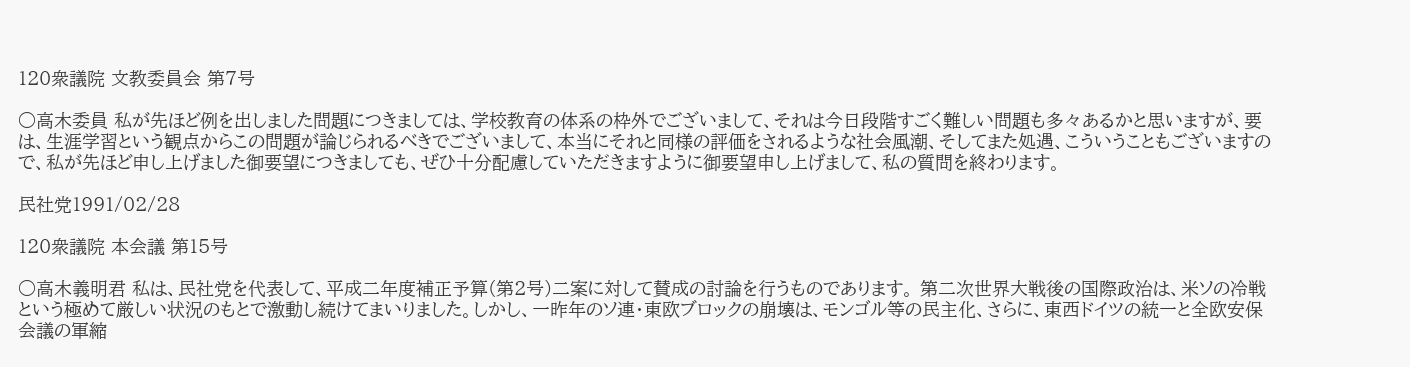120衆議院 文教委員会 第7号

○高木委員 私が先ほど例を出しました問題につきましては、学校教育の体系の枠外でございまして、それは今日段階すごく難しい問題も多々あるかと思いますが、要は、生涯学習という観点からこの問題が論じられるべきでございまして、本当にそれと同様の評価をされるような社会風潮、そしてまた処遇、こういうこともございますので、私が先ほど申し上げました御要望につきましても、ぜひ十分配慮していただきますように御要望申し上げまして、私の質問を終わります。

民社党1991/02/28

120衆議院 本会議 第15号

○高木義明君 私は、民社党を代表して、平成二年度補正予算(第2号)二案に対して賛成の討論を行うものであります。 第二次世界大戦後の国際政治は、米ソの冷戦という極めて厳しい状況のもとで激動し続けてまいりました。しかし、一昨年のソ連・東欧ブロックの崩壊は、モンゴル等の民主化、さらに、東西ドイツの統一と全欧安保会議の軍縮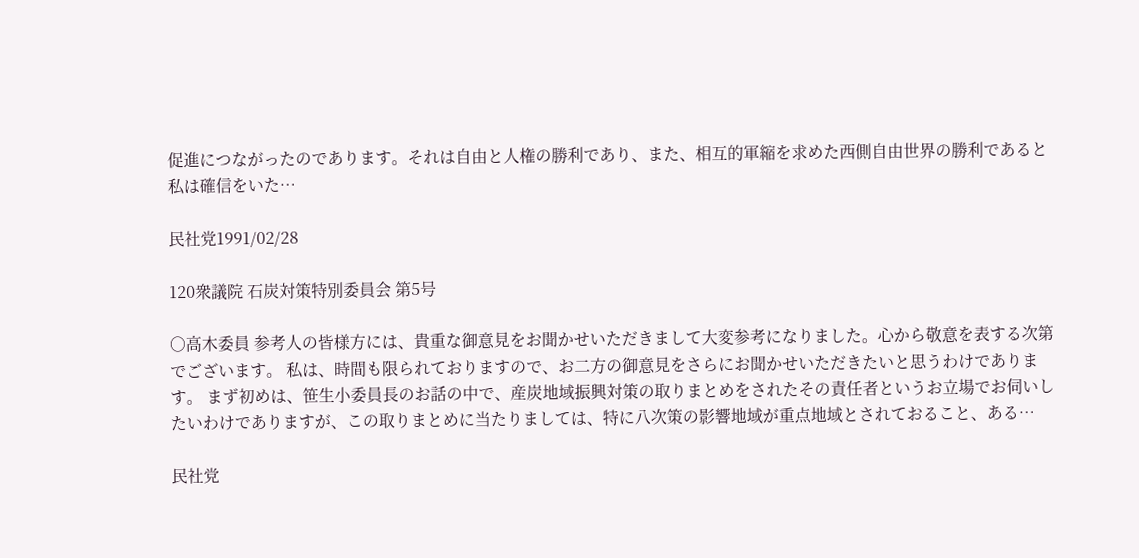促進につながったのであります。それは自由と人権の勝利であり、また、相互的軍縮を求めた西側自由世界の勝利であると私は確信をいた…

民社党1991/02/28

120衆議院 石炭対策特別委員会 第5号

○高木委員 参考人の皆様方には、貴重な御意見をお聞かせいただきまして大変参考になりました。心から敬意を表する次第でございます。 私は、時間も限られておりますので、お二方の御意見をさらにお聞かせいただきたいと思うわけであります。 まず初めは、笹生小委員長のお話の中で、産炭地域振興対策の取りまとめをされたその責任者というお立場でお伺いしたいわけでありますが、この取りまとめに当たりましては、特に八次策の影響地域が重点地域とされておること、ある…

民社党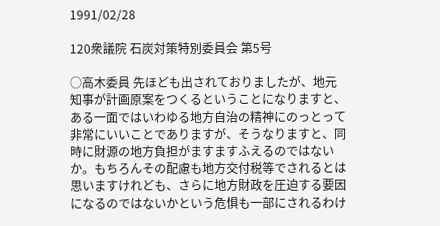1991/02/28

120衆議院 石炭対策特別委員会 第5号

○高木委員 先ほども出されておりましたが、地元知事が計画原案をつくるということになりますと、ある一面ではいわゆる地方自治の精神にのっとって非常にいいことでありますが、そうなりますと、同時に財源の地方負担がますますふえるのではないか。もちろんその配慮も地方交付税等でされるとは思いますけれども、さらに地方財政を圧迫する要因になるのではないかという危惧も一部にされるわけ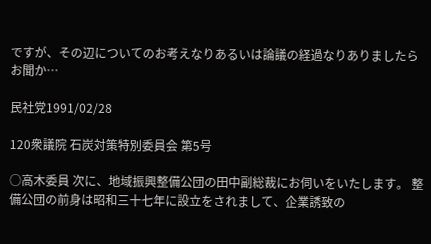ですが、その辺についてのお考えなりあるいは論議の経過なりありましたらお聞か…

民社党1991/02/28

120衆議院 石炭対策特別委員会 第5号

○高木委員 次に、地域振興整備公団の田中副総裁にお伺いをいたします。 整備公団の前身は昭和三十七年に設立をされまして、企業誘致の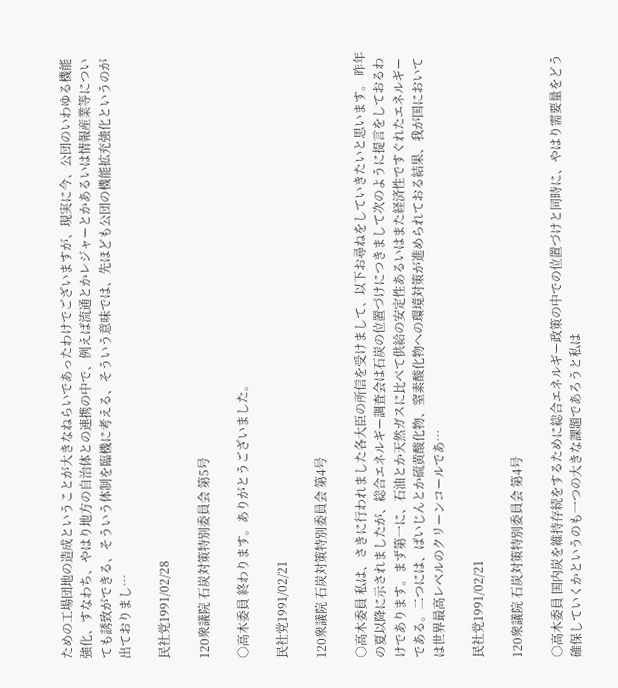ための工場団地の造成ということが大きなねらいであったわけでございますが、現実に今、公団のいわゆる機能強化、すなわち、やはり地方の自治体との連携の中で、例えば流通とかレジャーとかあるいは情報産業等についても誘致ができる、そういう体制を臨機に考える、そういう意味では、先ほども公団の機能拡充強化というのが出ておりまし…

民社党1991/02/28

120衆議院 石炭対策特別委員会 第5号

○高木委員 終わります。ありがとうございました。

民社党1991/02/21

120衆議院 石炭対策特別委員会 第4号

○高木委員 私は、さきに行われました各大臣の所信を受けまして、以下お尋ねをしていきたいと思います。 昨年の夏以降に示されましたが、総合エネルギー調査会は石炭の位置づけにつきまして次のように提言をしておるわけであります。まず第一に、石油とか天然ガスに比べて供給の安定性あるいはまた経済性ですぐれたエネルギーである。二つには、ばいじんとか硫黄酸化物、窒素酸化物への環境対策が進められておる結果、我が国においては世界最高レベルのクリーンコールであ…

民社党1991/02/21

120衆議院 石炭対策特別委員会 第4号

○高木委員 国内炭を維持存続をするために総合エネルギー政策の中での位置づけと同時に、やはり需要量をどう確保していくかというのも一つの大きな課題であろうと私は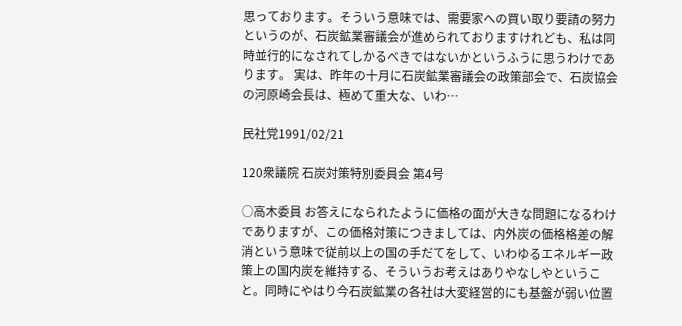思っております。そういう意味では、需要家への買い取り要請の努力というのが、石炭鉱業審議会が進められておりますけれども、私は同時並行的になされてしかるべきではないかというふうに思うわけであります。 実は、昨年の十月に石炭鉱業審議会の政策部会で、石炭協会の河原崎会長は、極めて重大な、いわ…

民社党1991/02/21

120衆議院 石炭対策特別委員会 第4号

○高木委員 お答えになられたように価格の面が大きな問題になるわけでありますが、この価格対策につきましては、内外炭の価格格差の解消という意味で従前以上の国の手だてをして、いわゆるエネルギー政策上の国内炭を維持する、そういうお考えはありやなしやということ。同時にやはり今石炭鉱業の各社は大変経営的にも基盤が弱い位置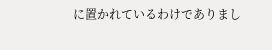に置かれているわけでありまし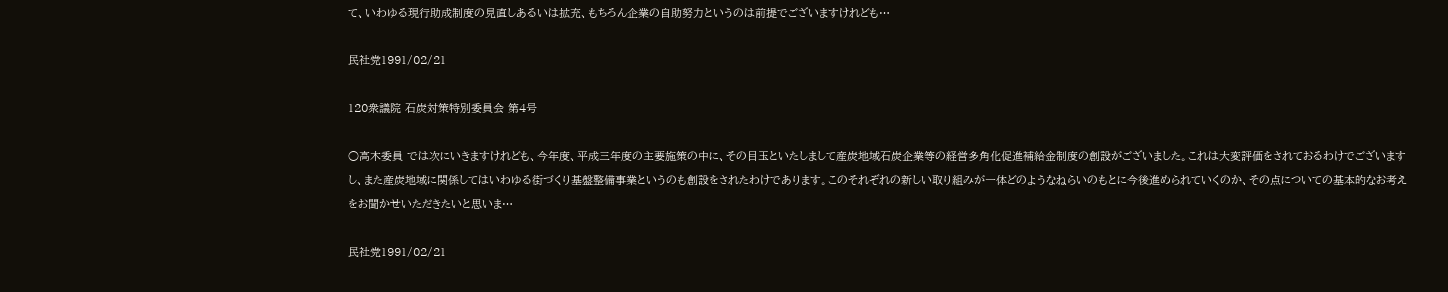て、いわゆる現行助成制度の見直しあるいは拡充、もちろん企業の自助努力というのは前提でございますけれども…

民社党1991/02/21

120衆議院 石炭対策特別委員会 第4号

○高木委員 では次にいきますけれども、今年度、平成三年度の主要施策の中に、その目玉といたしまして産炭地域石炭企業等の経営多角化促進補給金制度の創設がございました。これは大変評価をされておるわけでございますし、また産炭地域に関係してはいわゆる街づくり基盤整備事業というのも創設をされたわけであります。このそれぞれの新しい取り組みが一体どのようなねらいのもとに今後進められていくのか、その点についての基本的なお考えをお聞かせいただきたいと思いま…

民社党1991/02/21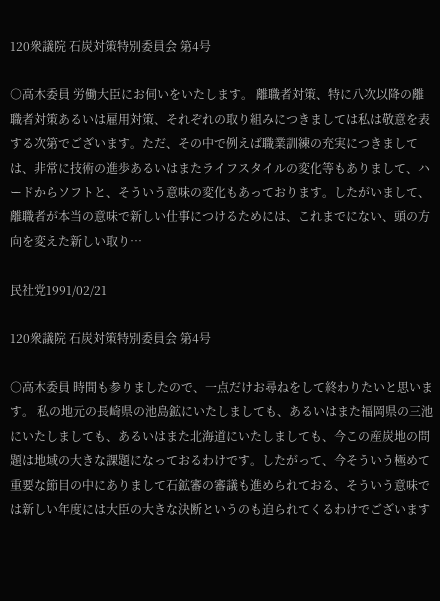120衆議院 石炭対策特別委員会 第4号

○高木委員 労働大臣にお伺いをいたします。 離職者対策、特に八次以降の離職者対策あるいは雇用対策、それぞれの取り組みにつきましては私は敬意を表する次第でございます。ただ、その中で例えば職業訓練の充実につきましては、非常に技術の進歩あるいはまたライフスタイルの変化等もありまして、ハードからソフトと、そういう意味の変化もあっております。したがいまして、離職者が本当の意味で新しい仕事につけるためには、これまでにない、頭の方向を変えた新しい取り…

民社党1991/02/21

120衆議院 石炭対策特別委員会 第4号

○高木委員 時間も参りましたので、一点だけお尋ねをして終わりたいと思います。 私の地元の長崎県の池島鉱にいたしましても、あるいはまた福岡県の三池にいたしましても、あるいはまた北海道にいたしましても、今この産炭地の問題は地域の大きな課題になっておるわけです。したがって、今そういう極めて重要な節目の中にありまして石鉱審の審議も進められておる、そういう意味では新しい年度には大臣の大きな決断というのも迫られてくるわけでございます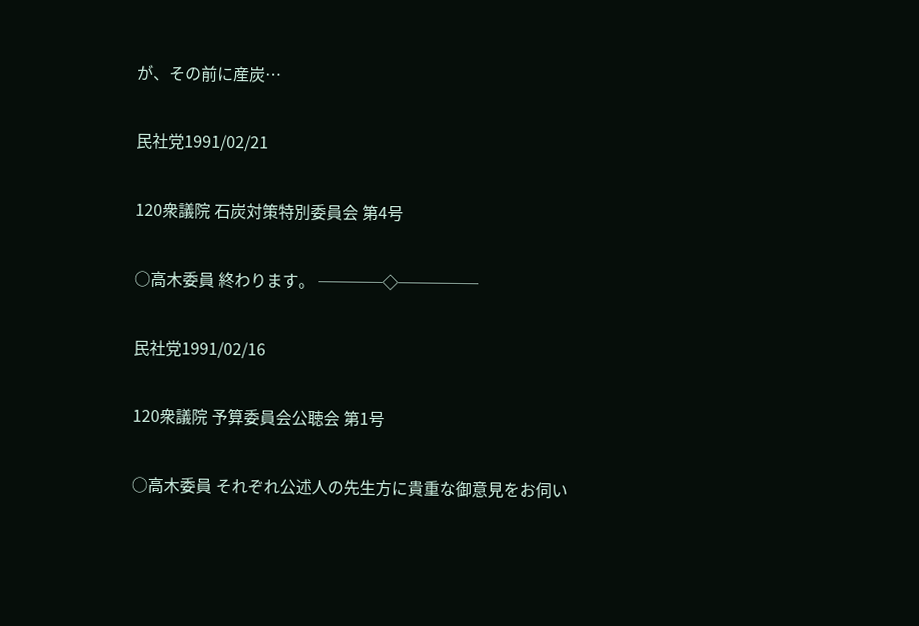が、その前に産炭…

民社党1991/02/21

120衆議院 石炭対策特別委員会 第4号

○高木委員 終わります。 ────◇─────

民社党1991/02/16

120衆議院 予算委員会公聴会 第1号

○高木委員 それぞれ公述人の先生方に貴重な御意見をお伺い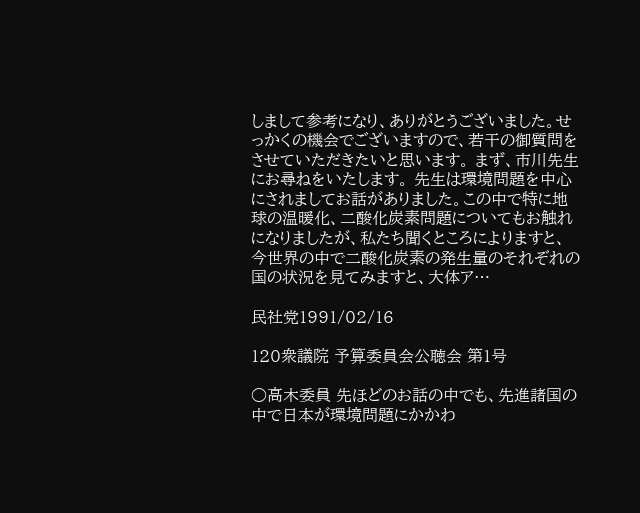しまして参考になり、ありがとうございました。せっかくの機会でございますので、若干の御質問をさせていただきたいと思います。 まず、市川先生にお尋ねをいたします。 先生は環境問題を中心にされましてお話がありました。この中で特に地球の温暖化、二酸化炭素問題についてもお触れになりましたが、私たち聞くところによりますと、今世界の中で二酸化炭素の発生量のそれぞれの国の状況を見てみますと、大体ア…

民社党1991/02/16

120衆議院 予算委員会公聴会 第1号

○高木委員 先ほどのお話の中でも、先進諸国の中で日本が環境問題にかかわ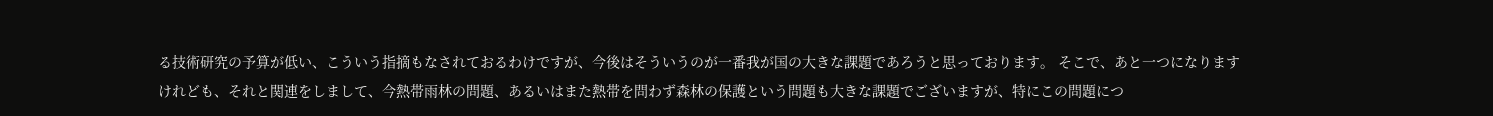る技術研究の予算が低い、こういう指摘もなされておるわけですが、今後はそういうのが一番我が国の大きな課題であろうと思っております。 そこで、あと一つになりますけれども、それと関連をしまして、今熱帯雨林の問題、あるいはまた熱帯を問わず森林の保護という問題も大きな課題でございますが、特にこの問題につ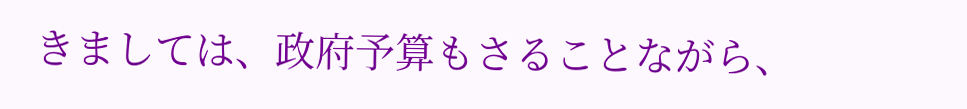きましては、政府予算もさることながら、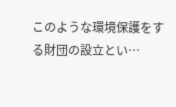このような環境保護をする財団の設立とい…